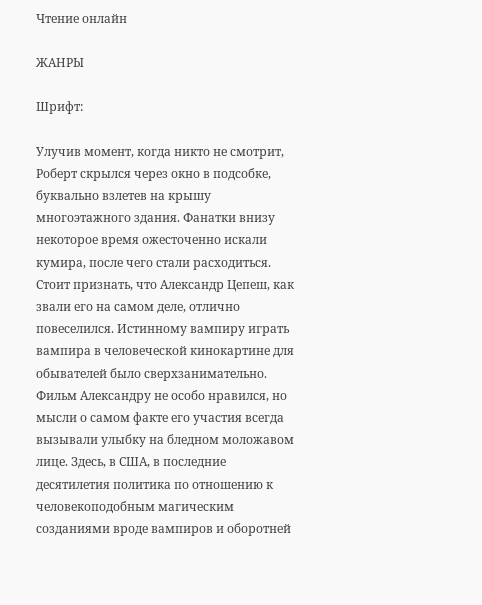Чтение онлайн

ЖАНРЫ

Шрифт:

Улучив момент, когда никто не смотрит, Роберт скрылся через окно в подсобке, буквально взлетев на крышу многоэтажного здания. Фанатки внизу некоторое время ожесточенно искали кумира, после чего стали расходиться. Стоит признать, что Александр Цепеш, как звали его на самом деле, отлично повеселился. Истинному вампиру играть вампира в человеческой кинокартине для обывателей было сверхзанимательно. Фильм Александру не особо нравился, но мысли о самом факте его участия всегда вызывали улыбку на бледном моложавом лице. Здесь, в США, в последние десятилетия политика по отношению к человекоподобным магическим созданиями вроде вампиров и оборотней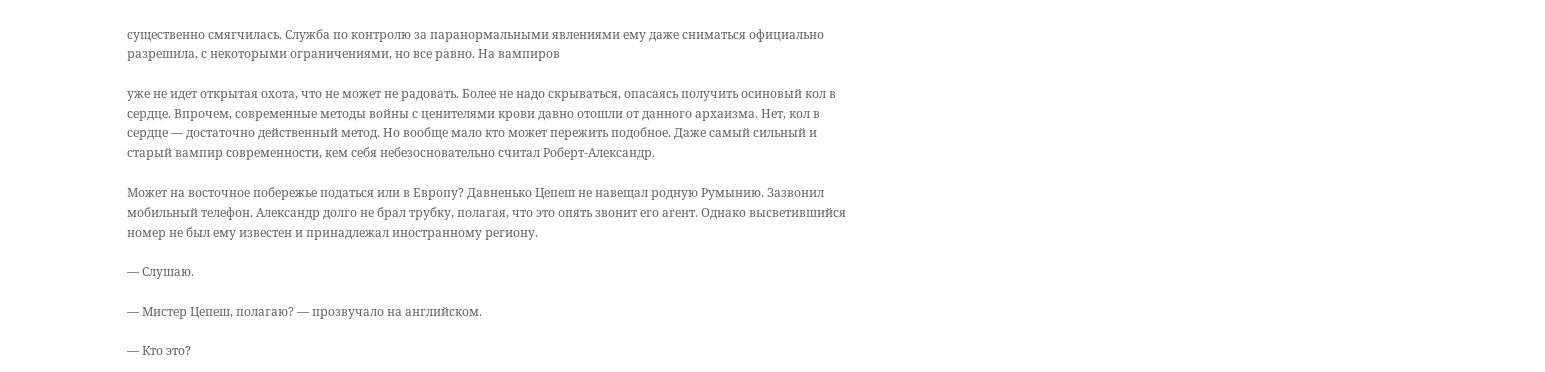существенно смягчилась. Служба по контролю за паранормальными явлениями ему даже сниматься официально разрешила, с некоторыми ограничениями, но все равно. На вампиров

уже не идет открытая охота, что не может не радовать. Более не надо скрываться, опасаясь получить осиновый кол в сердце. Впрочем, современные методы войны с ценителями крови давно отошли от данного архаизма. Нет, кол в сердце — достаточно действенный метод. Но вообще мало кто может пережить подобное. Даже самый сильный и старый вампир современности, кем себя небезосновательно считал Роберт-Александр.

Может на восточное побережье податься или в Европу? Давненько Цепеш не навещал родную Румынию. Зазвонил мобильный телефон. Александр долго не брал трубку, полагая, что это опять звонит его агент. Однако высветившийся номер не был ему известен и принадлежал иностранному региону.

— Слушаю.

— Мистер Цепеш, полагаю? — прозвучало на английском.

— Кто это?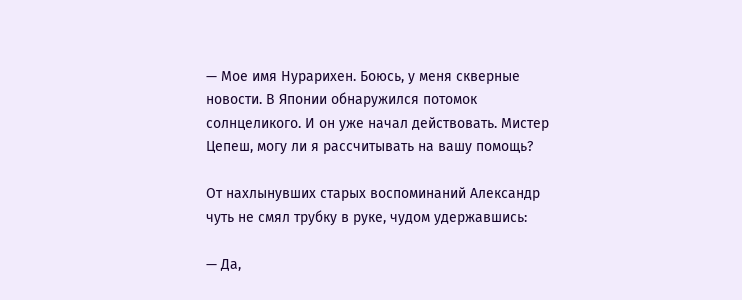— Мое имя Нурарихен. Боюсь, у меня скверные новости. В Японии обнаружился потомок солнцеликого. И он уже начал действовать. Мистер Цепеш, могу ли я рассчитывать на вашу помощь?

От нахлынувших старых воспоминаний Александр чуть не смял трубку в руке, чудом удержавшись:

— Да,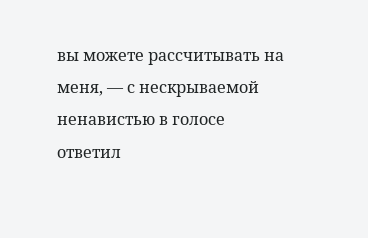вы можете рассчитывать на меня, — с нескрываемой ненавистью в голосе ответил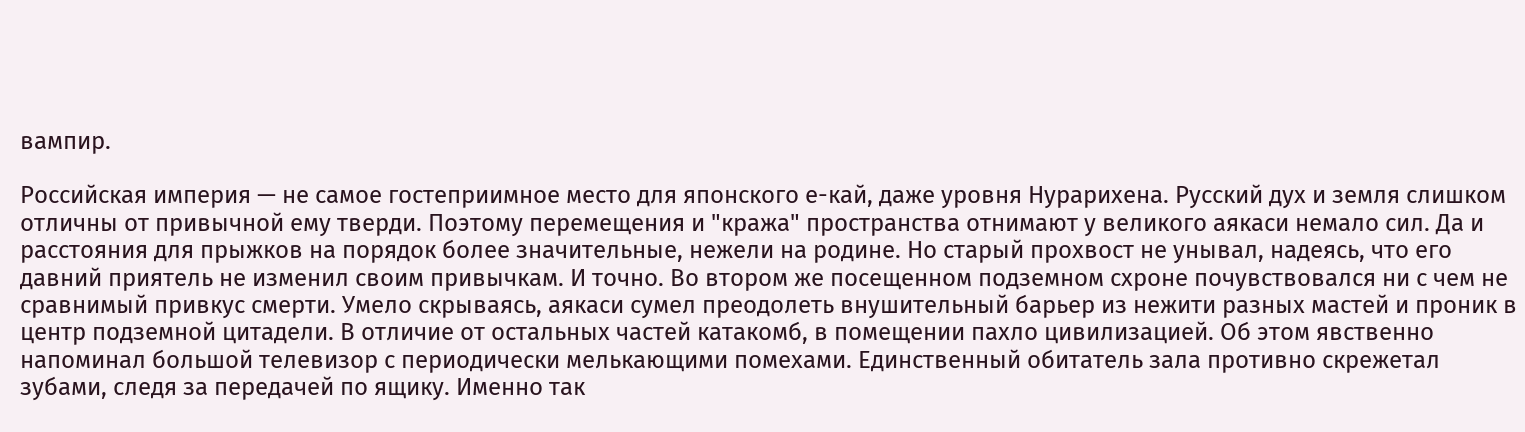вампир.

Российская империя — не самое гостеприимное место для японского е-кай, даже уровня Нурарихена. Русский дух и земля слишком отличны от привычной ему тверди. Поэтому перемещения и "кража" пространства отнимают у великого аякаси немало сил. Да и расстояния для прыжков на порядок более значительные, нежели на родине. Но старый прохвост не унывал, надеясь, что его давний приятель не изменил своим привычкам. И точно. Во втором же посещенном подземном схроне почувствовался ни с чем не сравнимый привкус смерти. Умело скрываясь, аякаси сумел преодолеть внушительный барьер из нежити разных мастей и проник в центр подземной цитадели. В отличие от остальных частей катакомб, в помещении пахло цивилизацией. Об этом явственно напоминал большой телевизор с периодически мелькающими помехами. Единственный обитатель зала противно скрежетал зубами, следя за передачей по ящику. Именно так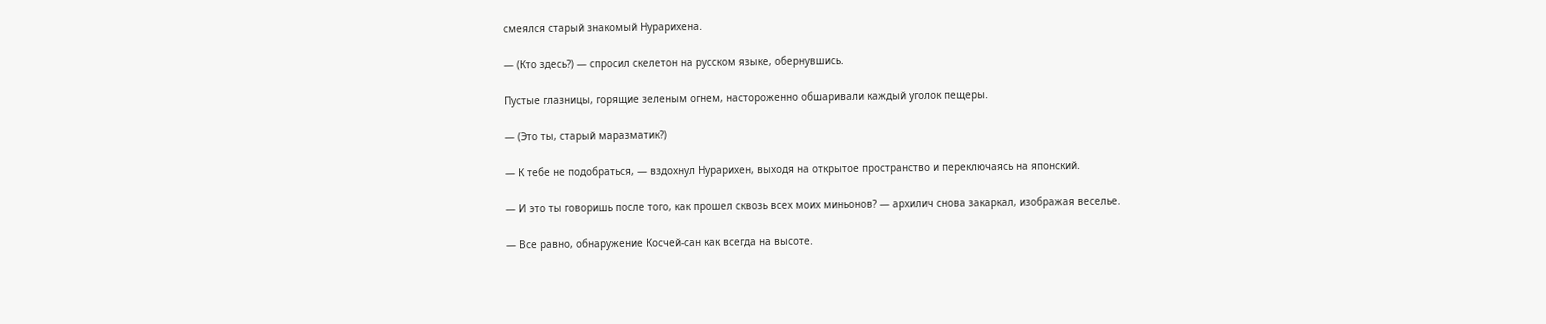смеялся старый знакомый Нурарихена.

— (Кто здесь?) — спросил скелетон на русском языке, обернувшись.

Пустые глазницы, горящие зеленым огнем, настороженно обшаривали каждый уголок пещеры.

— (Это ты, старый маразматик?)

— К тебе не подобраться, — вздохнул Нурарихен, выходя на открытое пространство и переключаясь на японский.

— И это ты говоришь после того, как прошел сквозь всех моих миньонов? — архилич снова закаркал, изображая веселье.

— Все равно, обнаружение Косчей-сан как всегда на высоте.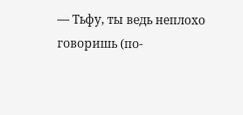— Тьфу, ты ведь неплохо говоришь (по-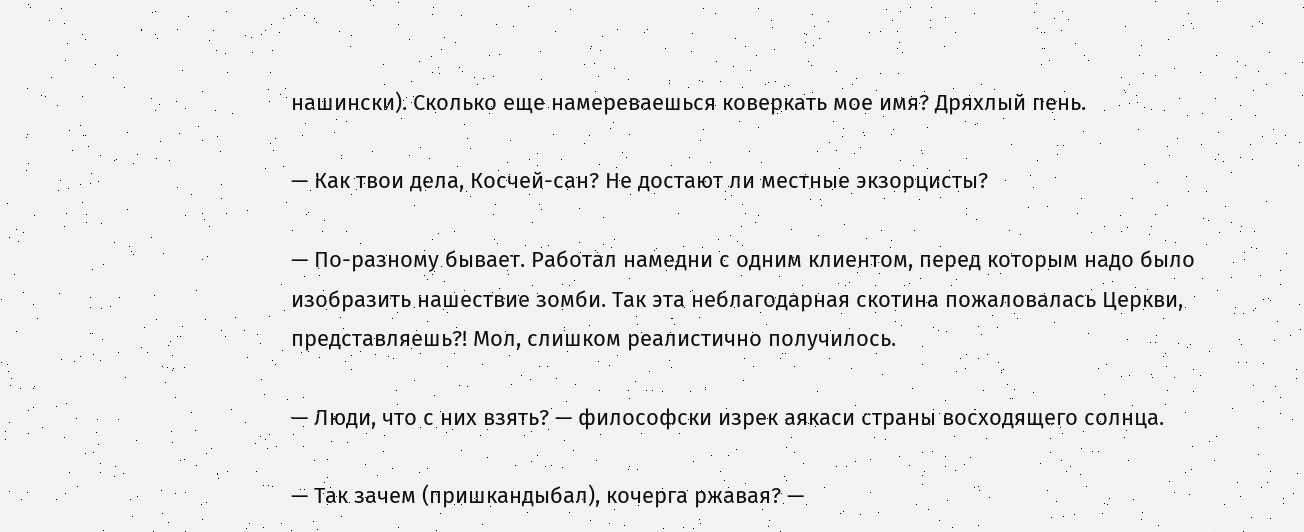нашински). Сколько еще намереваешься коверкать мое имя? Дряхлый пень.

— Как твои дела, Косчей-сан? Не достают ли местные экзорцисты?

— По-разному бывает. Работал намедни с одним клиентом, перед которым надо было изобразить нашествие зомби. Так эта неблагодарная скотина пожаловалась Церкви, представляешь?! Мол, слишком реалистично получилось.

— Люди, что с них взять? — философски изрек аякаси страны восходящего солнца.

— Так зачем (пришкандыбал), кочерга ржавая? —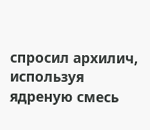спросил архилич, используя ядреную смесь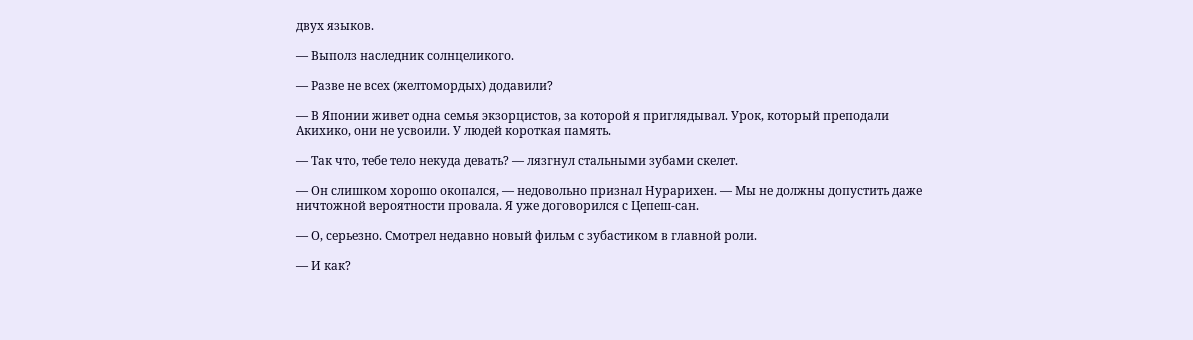двух языков.

— Выполз наследник солнцеликого.

— Разве не всех (желтомордых) додавили?

— В Японии живет одна семья экзорцистов, за которой я приглядывал. Урок, который преподали Акихико, они не усвоили. У людей короткая память.

— Так что, тебе тело некуда девать? — лязгнул стальными зубами скелет.

— Он слишком хорошо окопался, — недовольно признал Нурарихен. — Мы не должны допустить даже ничтожной вероятности провала. Я уже договорился с Цепеш-сан.

— О, серьезно. Смотрел недавно новый фильм с зубастиком в главной роли.

— И как?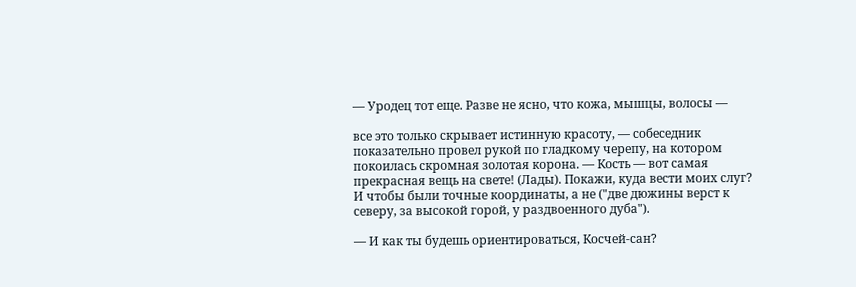— Уродец тот еще. Разве не ясно, что кожа, мышцы, волосы —

все это только скрывает истинную красоту, — собеседник показательно провел рукой по гладкому черепу, на котором покоилась скромная золотая корона. — Кость — вот самая прекрасная вещь на свете! (Лады). Покажи, куда вести моих слуг? И чтобы были точные координаты, а не ("две дюжины верст к северу, за высокой горой, у раздвоенного дуба").

— И как ты будешь ориентироваться, Косчей-сан?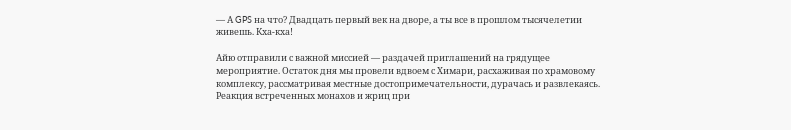— А GPS на что? Двадцать первый век на дворе, а ты все в прошлом тысячелетии живешь. Кха-кха!

Айю отправили с важной миссией — раздачей приглашений на грядущее мероприятие. Остаток дня мы провели вдвоем с Химари, расхаживая по храмовому комплексу, рассматривая местные достопримечательности, дурачась и развлекаясь. Реакция встреченных монахов и жриц при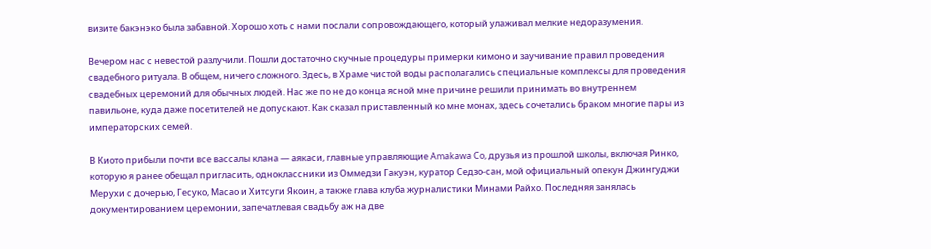визите бакэнэко была забавной. Хорошо хоть с нами послали сопровождающего, который улаживал мелкие недоразумения.

Вечером нас с невестой разлучили. Пошли достаточно скучные процедуры примерки кимоно и заучивание правил проведения свадебного ритуала. В общем, ничего сложного. Здесь, в Храме чистой воды располагались специальные комплексы для проведения свадебных церемоний для обычных людей. Нас же по не до конца ясной мне причине решили принимать во внутреннем павильоне, куда даже посетителей не допускают. Как сказал приставленный ко мне монах, здесь сочетались браком многие пары из императорских семей.

В Киото прибыли почти все вассалы клана — аякаси, главные управляющие Amakawa Co, друзья из прошлой школы, включая Ринко, которую я ранее обещал пригласить, одноклассники из Оммедзи Гакуэн, куратор Седзо-сан, мой официальный опекун Джингуджи Мерухи с дочерью, Гесуко, Масао и Хитсуги Якоин, а также глава клуба журналистики Минами Райхо. Последняя занялась документированием церемонии, запечатлевая свадьбу аж на две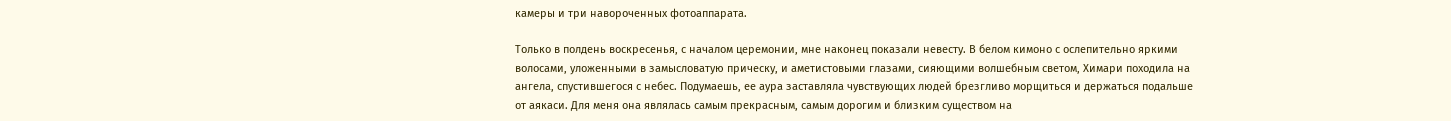камеры и три навороченных фотоаппарата.

Только в полдень воскресенья, с началом церемонии, мне наконец показали невесту. В белом кимоно с ослепительно яркими волосами, уложенными в замысловатую прическу, и аметистовыми глазами, сияющими волшебным светом, Химари походила на ангела, спустившегося с небес. Подумаешь, ее аура заставляла чувствующих людей брезгливо морщиться и держаться подальше от аякаси. Для меня она являлась самым прекрасным, самым дорогим и близким существом на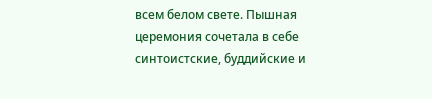всем белом свете. Пышная церемония сочетала в себе синтоистские, буддийские и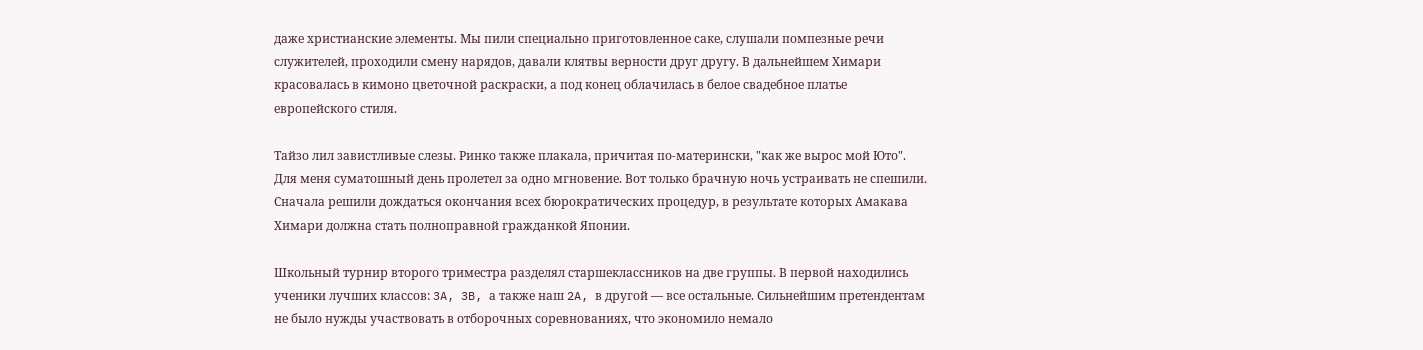даже христианские элементы. Мы пили специально приготовленное саке, слушали помпезные речи служителей, проходили смену нарядов, давали клятвы верности друг другу. В дальнейшем Химари красовалась в кимоно цветочной раскраски, а под конец облачилась в белое свадебное платье европейского стиля.

Тайзо лил завистливые слезы. Ринко также плакала, причитая по-матерински, "как же вырос мой Юто". Для меня суматошный день пролетел за одно мгновение. Вот только брачную ночь устраивать не спешили. Сначала решили дождаться окончания всех бюрократических процедур, в результате которых Амакава Химари должна стать полноправной гражданкой Японии.

Школьный турнир второго триместра разделял старшеклассников на две группы. В первой находились ученики лучших классов: 3A, 3B, а также наш 2A, в другой — все остальные. Сильнейшим претендентам не было нужды участвовать в отборочных соревнованиях, что экономило немало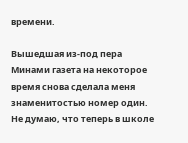времени.

Вышедшая из-под пера Минами газета на некоторое время снова сделала меня знаменитостью номер один. Не думаю, что теперь в школе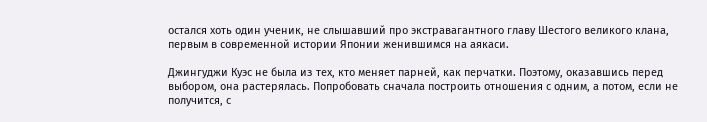остался хоть один ученик, не слышавший про экстравагантного главу Шестого великого клана, первым в современной истории Японии женившимся на аякаси.

Джингуджи Куэс не была из тех, кто меняет парней, как перчатки. Поэтому, оказавшись перед выбором, она растерялась. Попробовать сначала построить отношения с одним, а потом, если не получится, с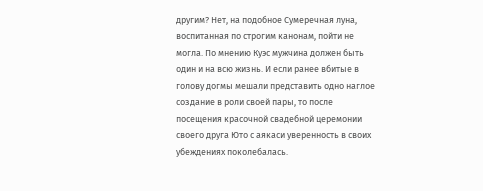другим? Нет, на подобное Сумеречная луна, воспитанная по строгим канонам, пойти не могла. По мнению Куэс мужчина должен быть один и на всю жизнь. И если ранее вбитые в голову догмы мешали представить одно наглое создание в роли своей пары, то после посещения красочной свадебной церемонии своего друга Юто с аякаси уверенность в своих убеждениях поколебалась.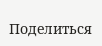Поделиться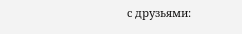с друзьями: